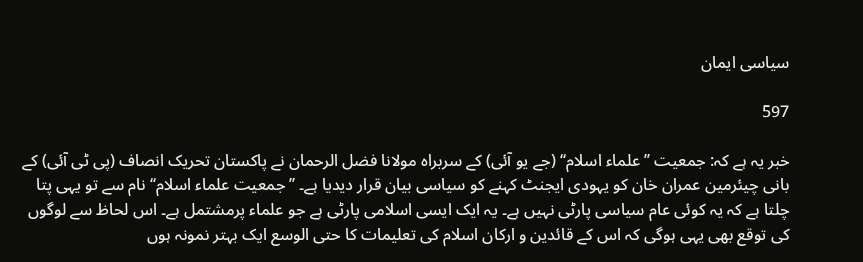سیاسی ایمان

597

خبر یہ ہے کہ: جمعیت ’’علماء اسلام‘‘ (جے یو آئی) کے سربراہ مولانا فضل الرحمان نے پاکستان تحریک انصاف (پی ٹی آئی) کے بانی چیئرمین عمران خان کو یہودی ایجنٹ کہنے کو سیاسی بیان قرار دیدیا ہے۔ ’’جمعیت علماء اسلام‘‘ نام سے تو یہی پتا چلتا ہے کہ یہ کوئی عام سیاسی پارٹی نہیں ہے۔ یہ ایک ایسی اسلامی پارٹی ہے جو علماء پرمشتمل ہے۔ اس لحاظ سے لوگوں کی توقع بھی یہی ہوگی کہ اس کے قائدین و ارکان اسلام کی تعلیمات کا حتی الوسع ایک بہتر نمونہ ہوں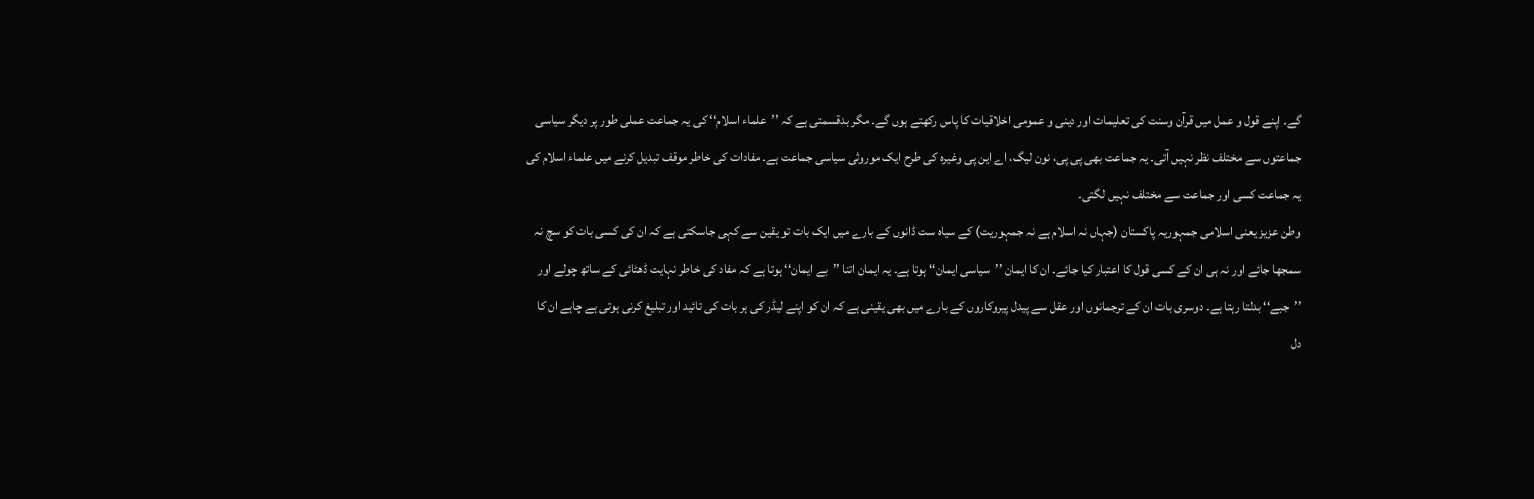گے۔ اپنے قول و عمل میں قرآن وسنت کی تعلیمات اور دینی و عمومی اخلاقیات کا پاس رکھتے ہوں گے۔ مگر بدقسمتی ہے کہ ’’علماء اسلام‘‘ کی یہ جماعت عملی طور پر دیگر سیاسی جماعتوں سے مختلف نظر نہیں آتی۔ یہ جماعت بھی پی پی، نون لیگ، اے این پی وغیرہ کی طرح ایک موروثی سیاسی جماعت ہے۔ مفادات کی خاطر موقف تبدیل کرنے میں علماء اسلام کی یہ جماعت کسی اور جماعت سے مختلف نہیں لگتی۔
وطن عزیز یعنی اسلامی جمہوریہ پاکستان (جہاں نہ اسلام ہے نہ جمہوریت) کے سیاہ ست ڈانوں کے بارے میں ایک بات تو یقین سے کہی جاسکتی ہے کہ ان کی کسی بات کو سچ نہ سمجھا جائے اور نہ ہی ان کے کسی قول کا اعتبار کیا جائے۔ ان کا ایمان ’’سیاسی ایمان‘‘ ہوتا ہے۔ یہ ایمان اتنا ’’بے ایمان‘‘ ہوتا ہے کہ مفاد کی خاطر نہایت ڈھٹائی کے ساتھ چولے اور ’’جبے‘‘ بدلتا رہتا ہے۔ دوسری بات ان کے ترجمانوں اور عقل سے پیدل پیروکاروں کے بارے میں بھی یقینی ہے کہ ان کو اپنے لیڈر کی ہر بات کی تائید اور تبلیغ کرنی ہوتی ہے چاہے ان کا دل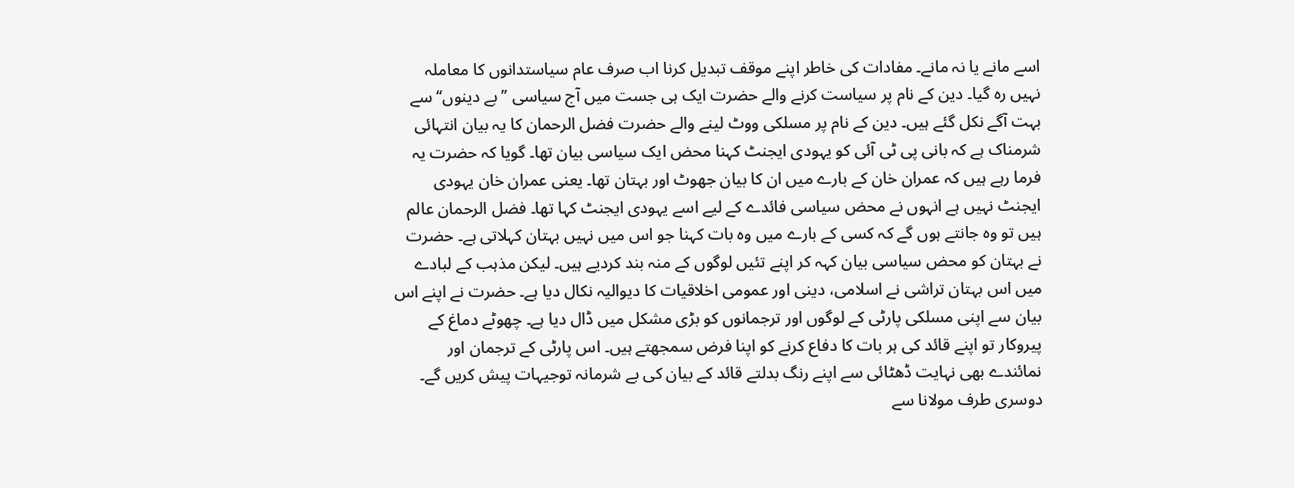اسے مانے یا نہ مانے۔ مفادات کی خاطر اپنے موقف تبدیل کرنا اب صرف عام سیاستدانوں کا معاملہ نہیں رہ گیا۔ دین کے نام پر سیاست کرنے والے حضرت ایک ہی جست میں آج سیاسی ’’بے دینوں‘‘ سے بہت آگے نکل گئے ہیں۔ دین کے نام پر مسلکی ووٹ لینے والے حضرت فضل الرحمان کا یہ بیان انتہائی شرمناک ہے کہ بانی پی ٹی آئی کو یہودی ایجنٹ کہنا محض ایک سیاسی بیان تھا۔ گویا کہ حضرت یہ فرما رہے ہیں کہ عمران خان کے بارے میں ان کا بیان جھوٹ اور بہتان تھا۔ یعنی عمران خان یہودی ایجنٹ نہیں ہے انہوں نے محض سیاسی فائدے کے لیے اسے یہودی ایجنٹ کہا تھا۔ فضل الرحمان عالم ہیں تو وہ جانتے ہوں گے کہ کسی کے بارے میں وہ بات کہنا جو اس میں نہیں بہتان کہلاتی ہے۔ حضرت نے بہتان کو محض سیاسی بیان کہہ کر اپنے تئیں لوگوں کے منہ بند کردیے ہیں۔ لیکن مذہب کے لبادے میں اس بہتان تراشی نے اسلامی، دینی اور عمومی اخلاقیات کا دیوالیہ نکال دیا ہے۔ حضرت نے اپنے اس بیان سے اپنی مسلکی پارٹی کے لوگوں اور ترجمانوں کو بڑی مشکل میں ڈال دیا ہے۔ چھوٹے دماغ کے پیروکار تو اپنے قائد کی ہر بات کا دفاع کرنے کو اپنا فرض سمجھتے ہیں۔ اس پارٹی کے ترجمان اور نمائندے بھی نہایت ڈھٹائی سے اپنے رنگ بدلتے قائد کے بیان کی بے شرمانہ توجیہات پیش کریں گے۔
دوسری طرف مولانا سے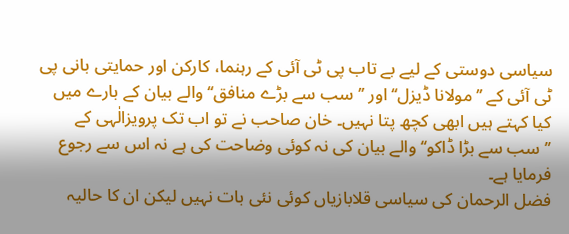سیاسی دوستی کے لیے بے تاب پی ٹی آئی کے رہنما، کارکن اور حمایتی بانی پی ٹی آئی کے ’’مولانا ڈیزل‘‘ اور ’’سب سے بڑے منافق‘‘ والے بیان کے بارے میں کیا کہتے ہیں ابھی کچھ پتا نہیں۔ خان صاحب نے تو اب تک پرویزالٰہی کے ’’سب سے بڑا ڈاکو‘‘ والے بیان کی نہ کوئی وضاحت کی ہے نہ اس سے رجوع فرمایا ہے۔
فضل الرحمان کی سیاسی قلابازیاں کوئی نئی بات نہیں لیکن ان کا حالیہ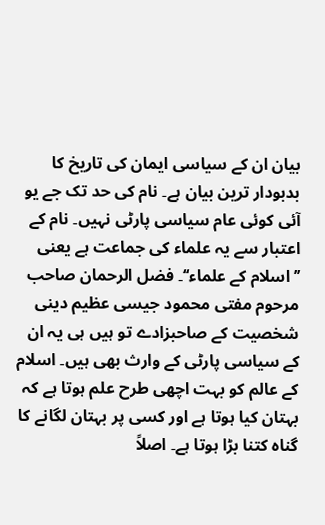بیان ان کے سیاسی ایمان کی تاریخ کا بدبودار ترین بیان ہے۔ نام کی حد تک جے یو آئی کوئی عام سیاسی پارٹی نہیں۔ نام کے اعتبار سے یہ علماء کی جماعت ہے یعنی ’’اسلام کے علماء‘‘۔ فضل الرحمان صاحب مرحوم مفتی محمود جیسی عظیم دینی شخصیت کے صاحبزادے تو ہیں ہی یہ ان کے سیاسی پارٹی کے وارث بھی ہیں۔ اسلام کے عالم کو بہت اچھی طرح علم ہوتا ہے کہ بہتان کیا ہوتا ہے اور کسی پر بہتان لگانے کا گناہ کتنا بڑا ہوتا ہے۔ اصلاً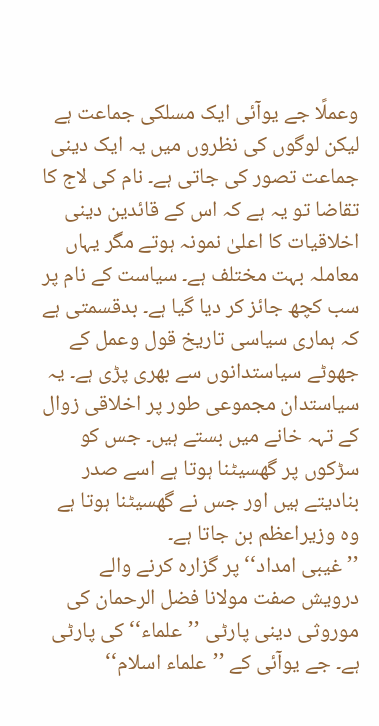وعملًا جے یوآئی ایک مسلکی جماعت ہے لیکن لوگوں کی نظروں میں یہ ایک دینی جماعت تصور کی جاتی ہے۔ نام کی لاج کا تقاضا تو یہ ہے کہ اس کے قائدین دینی اخلاقیات کا اعلیٰ نمونہ ہوتے مگر یہاں معاملہ بہت مختلف ہے۔ سیاست کے نام پر سب کچھ جائز کر دیا گیا ہے۔ بدقسمتی ہے کہ ہماری سیاسی تاریخ قول وعمل کے جھوٹے سیاستدانوں سے بھری پڑی ہے۔ یہ سیاستدان مجموعی طور پر اخلاقی زوال کے تہہ خانے میں بستے ہیں۔ جس کو سڑکوں پر گھسیٹنا ہوتا ہے اسے صدر بنادیتے ہیں اور جس نے گھسیٹنا ہوتا ہے وہ وزیراعظم بن جاتا ہے۔
’’غیبی امداد‘‘ پر گزارہ کرنے والے درویش صفت مولانا فضل الرحمان کی موروثی دینی پارٹی ’’علماء‘‘ کی پارٹی ہے۔ جے یوآئی کے ’’علماء اسلام‘‘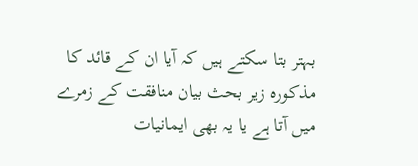بہتر بتا سکتے ہیں کہ آیا ان کے قائد کا مذکورہ زیر بحث بیان منافقت کے زمرے میں آتا ہے یا یہ بھی ایمانیات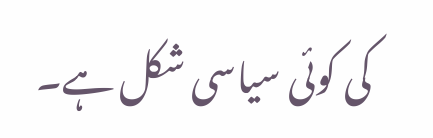کی کوئی سیاسی شکل ہے۔